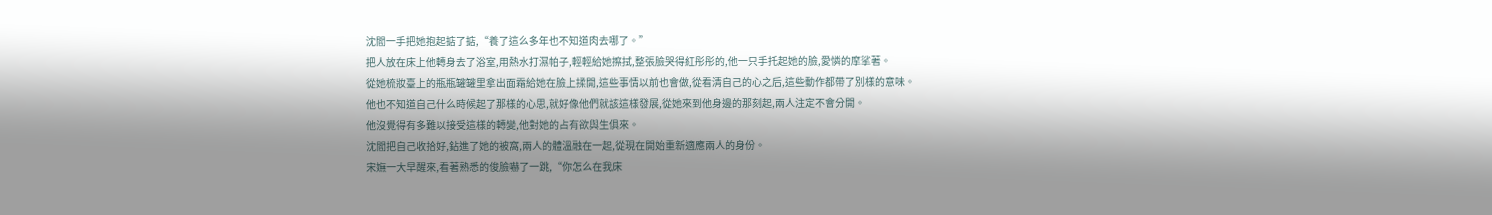沈閻一手把她抱起掂了掂,“養了這么多年也不知道肉去哪了。”
把人放在床上他轉身去了浴室,用熱水打濕帕子,輕輕給她擦拭,整張臉哭得紅彤彤的,他一只手托起她的臉,愛憐的摩挲著。
從她梳妝臺上的瓶瓶罐罐里拿出面霜給她在臉上揉開,這些事情以前也會做,從看清自己的心之后,這些動作都帶了別樣的意味。
他也不知道自己什么時候起了那樣的心思,就好像他們就該這樣發展,從她來到他身邊的那刻起,兩人注定不會分開。
他沒覺得有多難以接受這樣的轉變,他對她的占有欲與生俱來。
沈閻把自己收拾好,鉆進了她的被窩,兩人的體溫融在一起,從現在開始重新適應兩人的身份。
宋嫵一大早醒來,看著熟悉的俊臉嚇了一跳,“你怎么在我床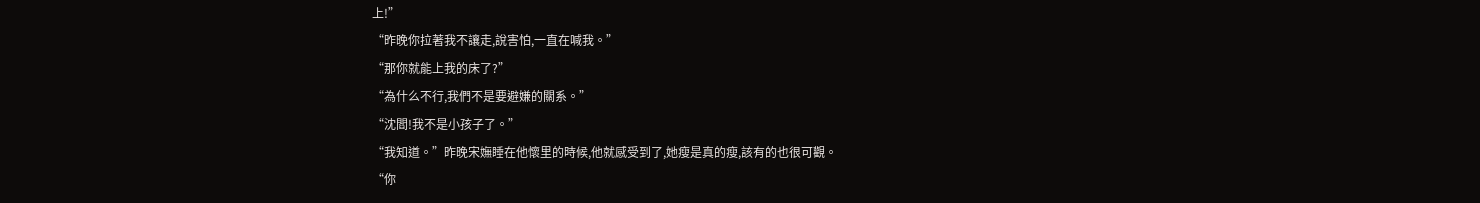上!”
“昨晚你拉著我不讓走,說害怕,一直在喊我。”
“那你就能上我的床了?”
“為什么不行,我們不是要避嫌的關系。”
“沈閻!我不是小孩子了。”
“我知道。”昨晚宋嫵睡在他懷里的時候,他就感受到了,她瘦是真的瘦,該有的也很可觀。
“你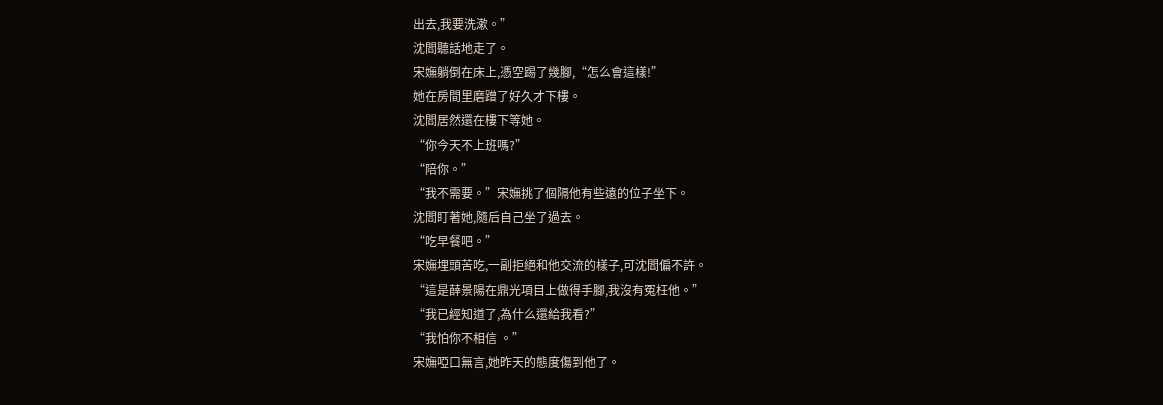出去,我要洗漱。”
沈閻聽話地走了。
宋嫵躺倒在床上,憑空踢了幾腳,“怎么會這樣!”
她在房間里磨蹭了好久才下樓。
沈閻居然還在樓下等她。
“你今天不上班嗎?”
“陪你。”
“我不需要。”宋嫵挑了個隔他有些遠的位子坐下。
沈閻盯著她,隨后自己坐了過去。
“吃早餐吧。”
宋嫵埋頭苦吃,一副拒絕和他交流的樣子,可沈閻偏不許。
“這是薛景陽在鼎光項目上做得手腳,我沒有冤枉他。”
“我已經知道了,為什么還給我看?”
“我怕你不相信 。”
宋嫵啞口無言,她昨天的態度傷到他了。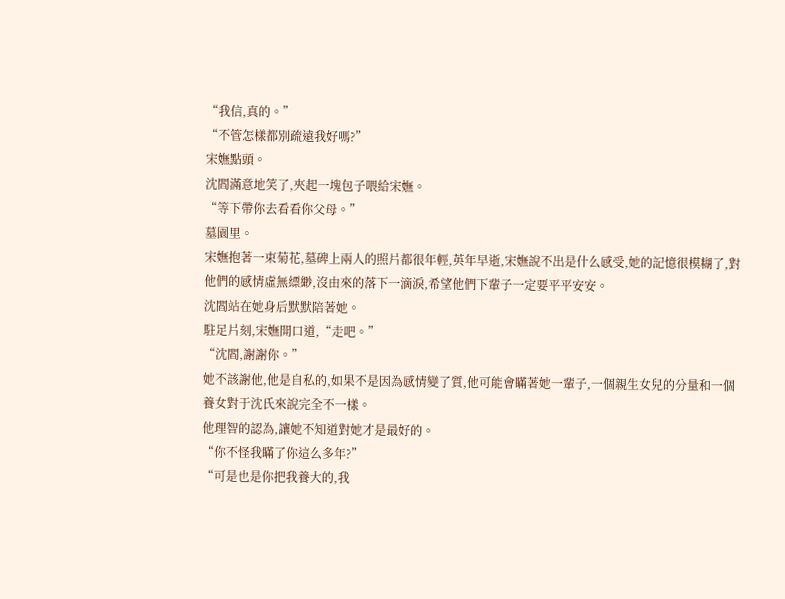“我信,真的。”
“不管怎樣都別疏遠我好嗎?”
宋嫵點頭。
沈閻滿意地笑了,夾起一塊包子喂給宋嫵。
“等下帶你去看看你父母。”
墓園里。
宋嫵抱著一束菊花,墓碑上兩人的照片都很年輕,英年早逝,宋嫵說不出是什么感受,她的記憶很模糊了,對他們的感情虛無縹緲,沒由來的落下一滴淚,希望他們下輩子一定要平平安安。
沈閻站在她身后默默陪著她。
駐足片刻,宋嫵開口道,“走吧。”
“沈閻,謝謝你。”
她不該謝他,他是自私的,如果不是因為感情變了質,他可能會瞞著她一輩子,一個親生女兒的分量和一個養女對于沈氏來說完全不一樣。
他理智的認為,讓她不知道對她才是最好的。
“你不怪我瞞了你這么多年?”
“可是也是你把我養大的,我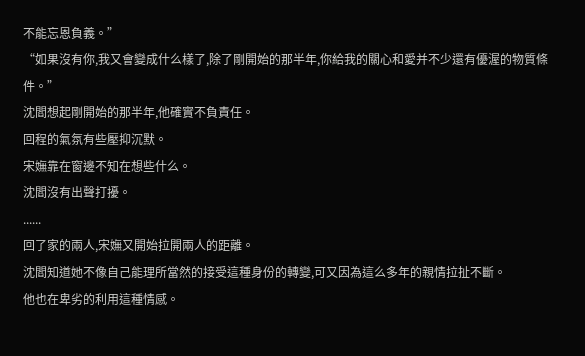不能忘恩負義。”
“如果沒有你,我又會變成什么樣了,除了剛開始的那半年,你給我的關心和愛并不少還有優渥的物質條件。”
沈閻想起剛開始的那半年,他確實不負責任。
回程的氣氛有些壓抑沉默。
宋嫵靠在窗邊不知在想些什么。
沈閻沒有出聲打擾。
......
回了家的兩人,宋嫵又開始拉開兩人的距離。
沈閻知道她不像自己能理所當然的接受這種身份的轉變,可又因為這么多年的親情拉扯不斷。
他也在卑劣的利用這種情感。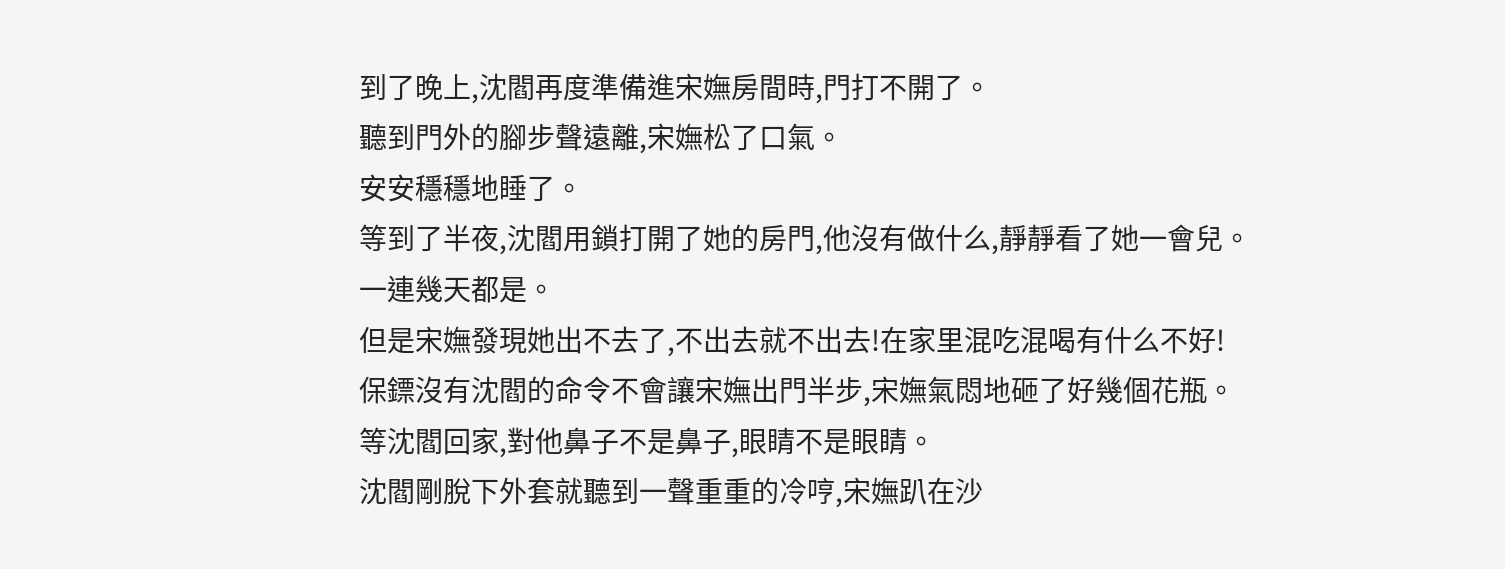到了晚上,沈閻再度準備進宋嫵房間時,門打不開了。
聽到門外的腳步聲遠離,宋嫵松了口氣。
安安穩穩地睡了。
等到了半夜,沈閻用鎖打開了她的房門,他沒有做什么,靜靜看了她一會兒。
一連幾天都是。
但是宋嫵發現她出不去了,不出去就不出去!在家里混吃混喝有什么不好!
保鏢沒有沈閻的命令不會讓宋嫵出門半步,宋嫵氣悶地砸了好幾個花瓶。
等沈閻回家,對他鼻子不是鼻子,眼睛不是眼睛。
沈閻剛脫下外套就聽到一聲重重的冷哼,宋嫵趴在沙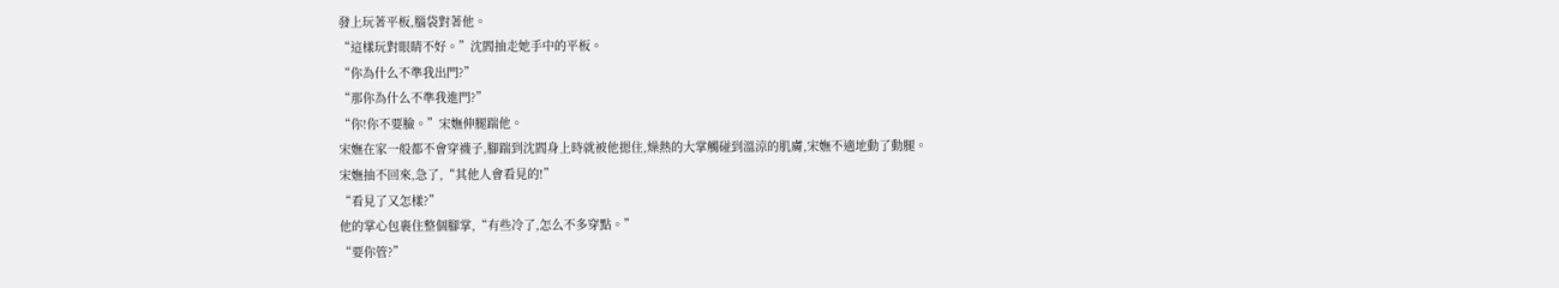發上玩著平板,腦袋對著他。
“這樣玩對眼睛不好。”沈閻抽走她手中的平板。
“你為什么不準我出門?”
“那你為什么不準我進門?”
“你!你不要臉。”宋嫵伸腿踹他。
宋嫵在家一般都不會穿襪子,腳踹到沈閻身上時就被他摁住,燥熱的大掌觸碰到溫涼的肌膚,宋嫵不適地動了動腿。
宋嫵抽不回來,急了,“其他人會看見的!”
“看見了又怎樣?”
他的掌心包裹住整個腳掌,“有些冷了,怎么不多穿點。”
“要你管?”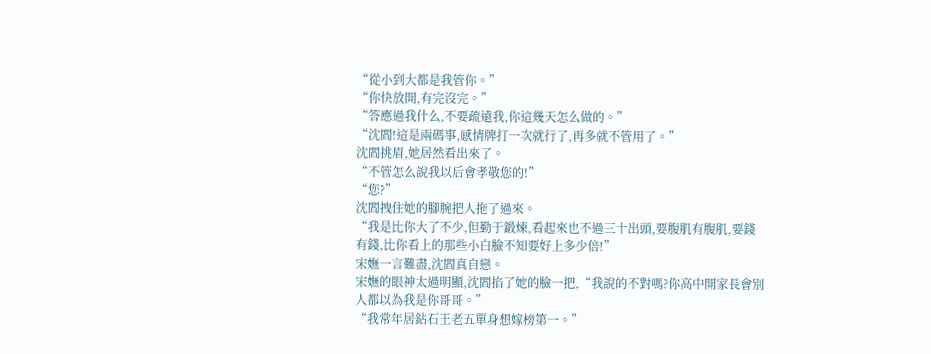“從小到大都是我管你。”
“你快放開,有完沒完。”
“答應過我什么,不要疏遠我,你這幾天怎么做的。”
“沈閻!這是兩碼事,感情牌打一次就行了,再多就不管用了。”
沈閻挑眉,她居然看出來了。
“不管怎么說我以后會孝敬您的!”
“您?”
沈閻拽住她的腳腕把人拖了過來。
“我是比你大了不少,但勤于鍛煉,看起來也不過三十出頭,要腹肌有腹肌,要錢有錢,比你看上的那些小白臉不知要好上多少倍!”
宋嫵一言難盡,沈閻真自戀。
宋嫵的眼神太過明顯,沈閻掐了她的臉一把,“我說的不對嗎?你高中開家長會別人都以為我是你哥哥。”
“我常年居鉆石王老五單身想嫁榜第一。”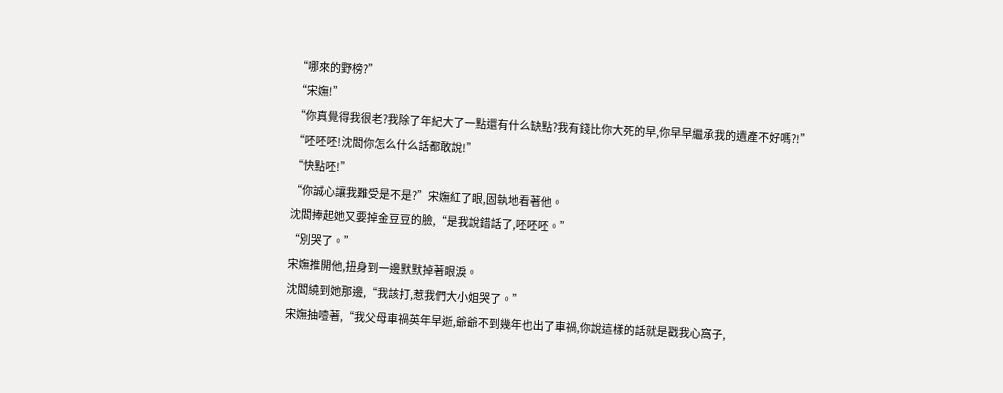“哪來的野榜?”
“宋嫵!”
“你真覺得我很老?我除了年紀大了一點還有什么缺點?我有錢比你大死的早,你早早繼承我的遺產不好嗎?!”
“呸呸呸!沈閻你怎么什么話都敢說!”
“快點呸!”
“你誠心讓我難受是不是?”宋嫵紅了眼,固執地看著他。
沈閻捧起她又要掉金豆豆的臉,“是我說錯話了,呸呸呸。”
“別哭了。”
宋嫵推開他,扭身到一邊默默掉著眼淚。
沈閻繞到她那邊,“我該打,惹我們大小姐哭了。”
宋嫵抽噎著,“我父母車禍英年早逝,爺爺不到幾年也出了車禍,你說這樣的話就是戳我心窩子,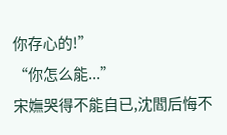你存心的!”
“你怎么能...”
宋嫵哭得不能自已,沈閻后悔不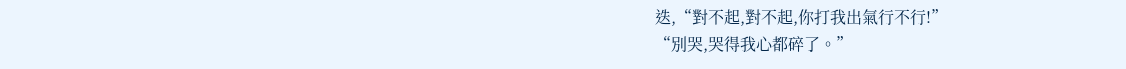迭,“對不起,對不起,你打我出氣行不行!”
“別哭,哭得我心都碎了。”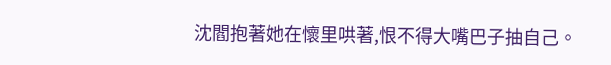沈閻抱著她在懷里哄著,恨不得大嘴巴子抽自己。